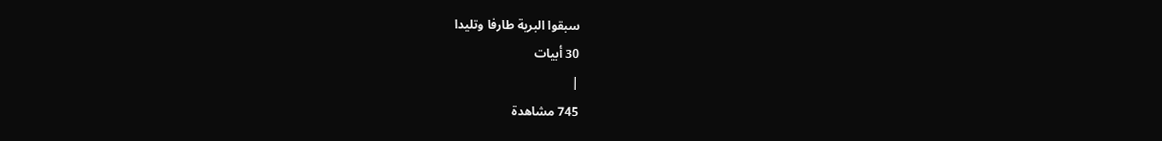سبقوا البرية طارفا وتليدا
30 أبيات
|
745 مشاهدة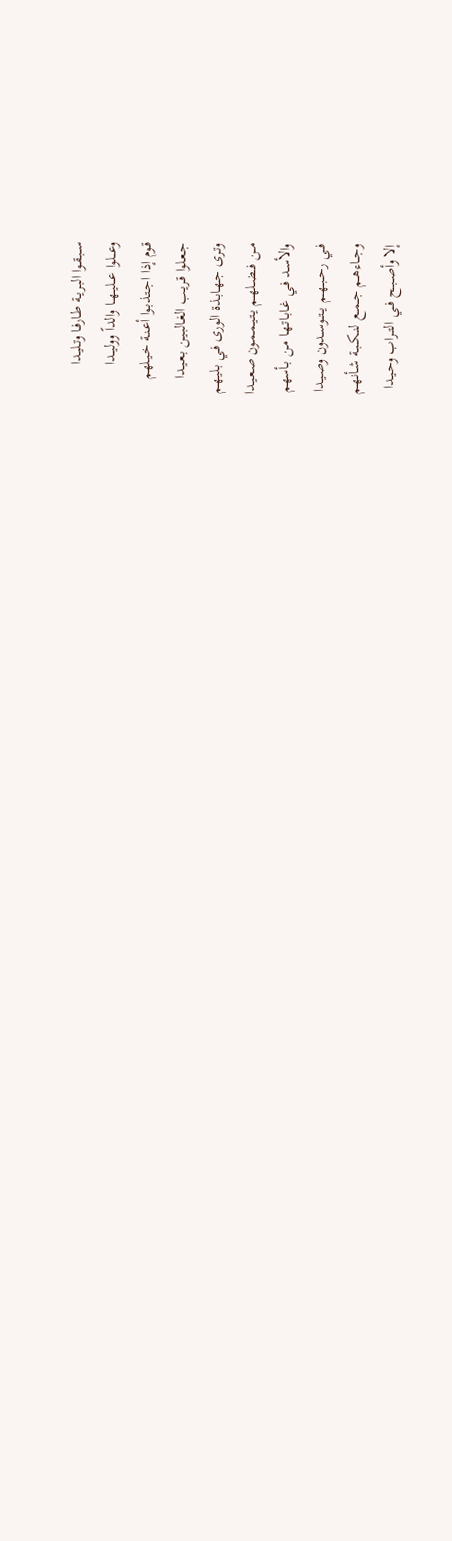ســبـقـوا البـريـة طـارفـا وتـليـدا
وعـــلوا عـــليــهــا والداً ووليــدا
قـوم إذا اجـتـذبـوا أعـنـة خـيـلهم
جـعـلوا قـريـب الغـالبـيـن بـعـيـدا
وتـرى جـهـابـذة الورى فـي بـليـهـم
مــن فــضــلهــم يـتـيـمـمـون صـعـيـدا
والأسـد فـي غـابـاتـهـا مـن بـأسهم
فــي رحــبــهــم يــتــوســدون وصـيـدا
وجــاءهــم جــمــع لنــكــبـة شـأنـهـم
إلا وأصــبــح فــي التــراب وحـيـدا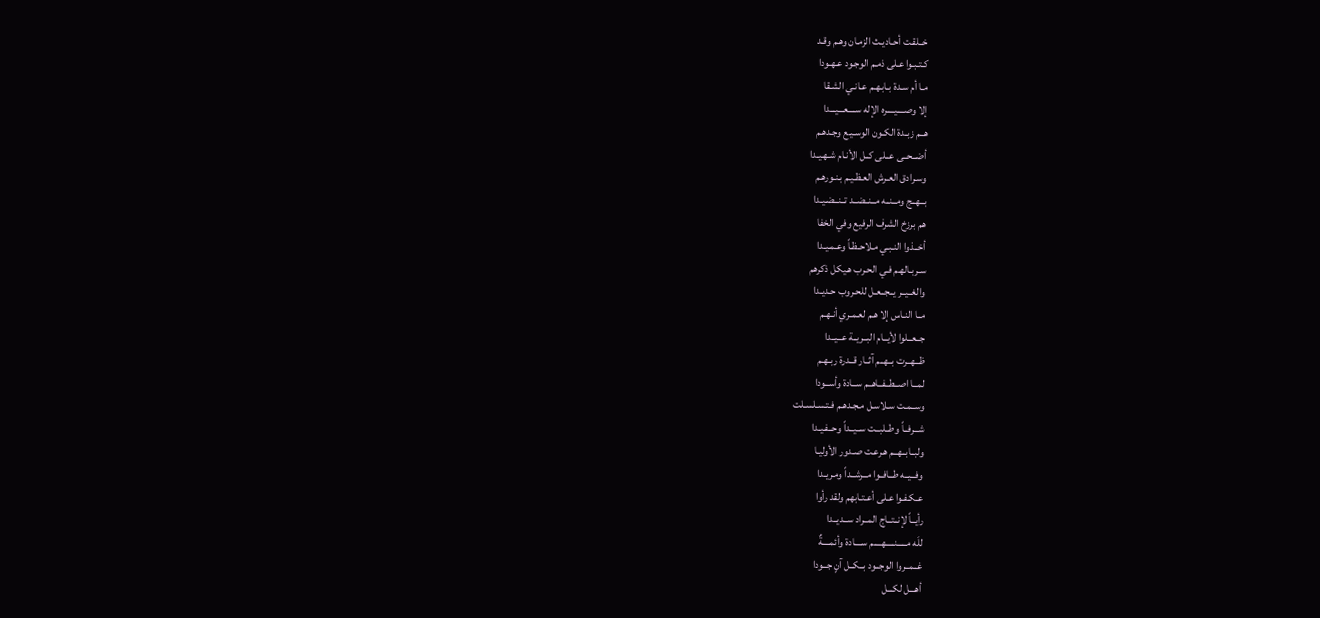خــلقـت أحـاديـث الزمـان وهـم وقـد
كـتـبـوا عـلى ذمـم الوجـود عـهـودا
مـا أم سـدة بـابـهـم عـانـي الشـقا
إلا وصــــيــــره الإله ســــعـــيـــدا
هــم زبـدة الكـون الوسـيـع وجـدهـم
أضــحــى عــلى كــل الأنـام شـهـيـدا
وسـرادق العـرش العـظـيـم بـنـورهـم
بــهــج ومــنــه مــنــضــد تــنــضـيـدا
هم برزخ الشرف الرفيع وفي الخفا
أخــذوا النـبـي مـلاحـظـاً وعـمـيـدا
سـربـالهـم فـي الحـرب هـيكل ذكرهم
والغــيــر يــجــعـل للحـروب حـديـدا
مــا النـاس إلا هـم لعـمـري أنـهـم
جــعــلوا لأيــام البــريــة عــيــدا
ظــهــرت بــهــم آثــار قــدرة ربـهـم
لمــا اصــطــفــاهــم ســادة وأســودا
وســمـت سـلاسـل مـجـدهـم فـتـسـلسـلت
شــرفــاً وطــلبــت ســيــداً وحــفـيـدا
ولبــابــهــم هـرعـت صـدور الأوليـا
وفــيــه طــافــوا مــرشــداً ومـريـدا
عـكـفـوا عـلى أعـتـابهم ولقد رأوا
رأيــاً لإنــتــاج المــراد ســديــدا
للَه مـــــنـــــهــــم ســــادة وأئمــــةٌ
غــمــروا الوجــود بــكــل آنٍ جــودا
أهـــل لكـــل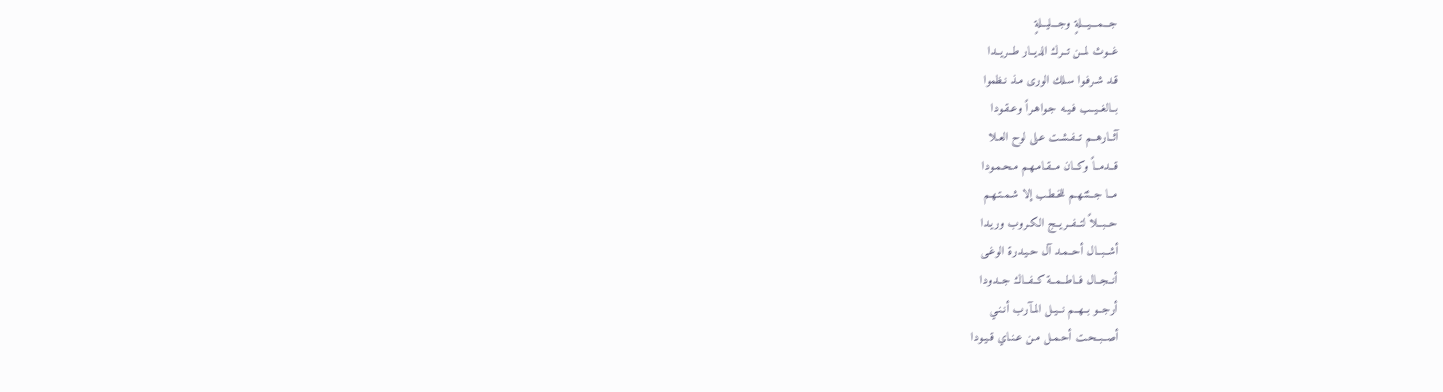جـــمـــيـــلةٍ وجـــليــلةٍ
غــوث لمــن تــرك الديــار طــريــدا
قـد شـرفـوا سـلك الورى مـذ نـظموا
بــالغــيــب فـيـه جـواهـراً وعـقـودا
آثــارهــم تــفـشـت عـلى لوح العـلا
قــدمــاً وكــان مــقـامـهـم مـحـمـودا
مــا جــئتـهـم للخـطـب إلا شـمـتـهـم
حــبــلاً لتــفــريــج الكـروب وريـدا
أشــبــال أحــمـد آل حـيـدرة الوغـى
أنــجــال فــاطــمــة كــفــاك جــدودا
أرجــو بــهــم نــيـل المـآرب أنـنـي
أصــبــحـت أحـمـل مـن عـنـاي قـيـودا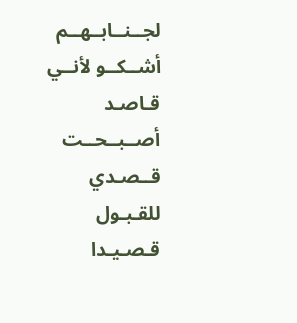لجــنــابــهــم أشــكــو لأنــي قـاصـد
أصــبــحــت قــصـدي للقـبـول قـصـيـدا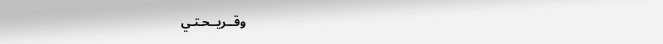وقــريــحـتـي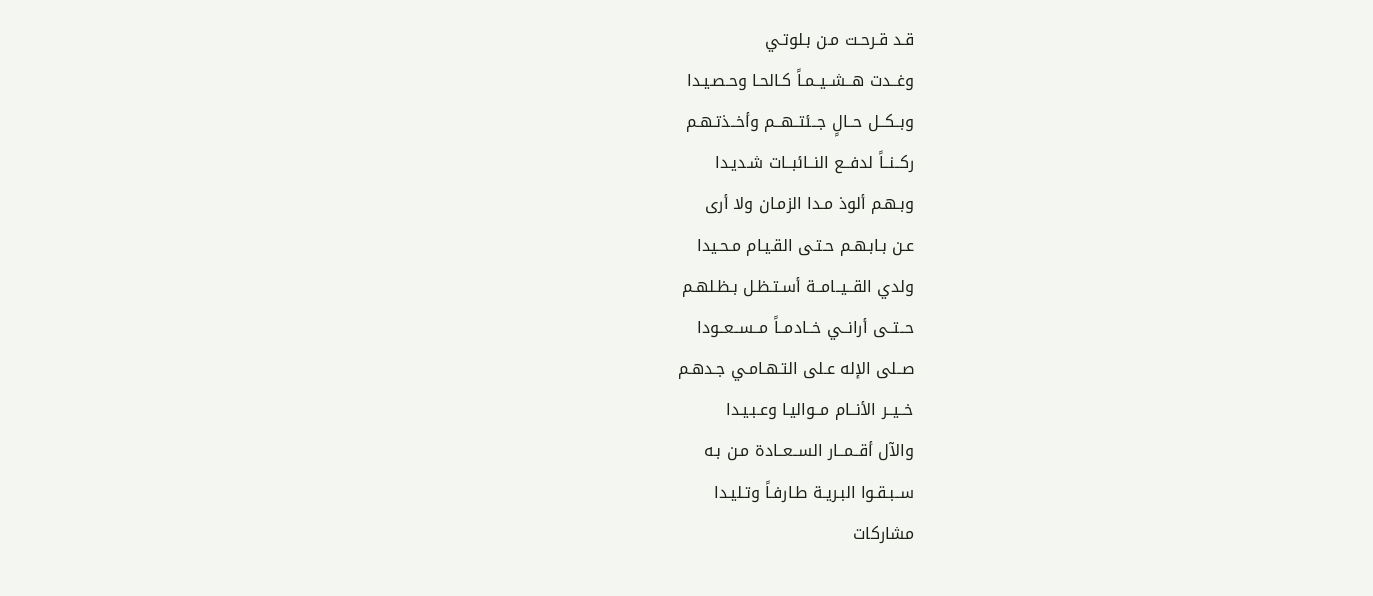قـد قـرحـت مـن بـلوتـي
وغــدت هــشــيــمـاً كـالحـا وحـصـيـدا
وبــكــل حــالٍ جــئتــهــم وأخــذتـهـم
ركــنــاً لدفــع النــائبــات شـديـدا
وبـهـم ألوذ مـدا الزمـان ولا أرى
عـن بـابـهـم حـتـى القـيـام مـحـيدا
ولدي القــيــامــة أسـتـظـل بـظـلهـم
حــتــى أرانــي خــادمــاً مــســعــودا
صــلى الإله عـلى التـهـامـي جـدهـم
خــيــر الأنــام مــواليـا وعـبـيـدا
والآل أقــمــار الســعــادة مـن بـه
ســبـقـوا البـريـة طـارفـاً وتـليـدا
مشاركات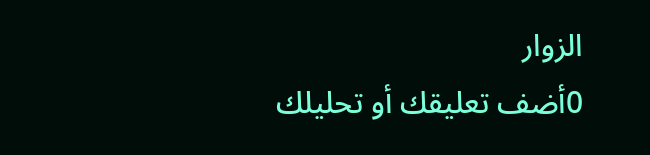الزوار
0أضف تعليقك أو تحليلك